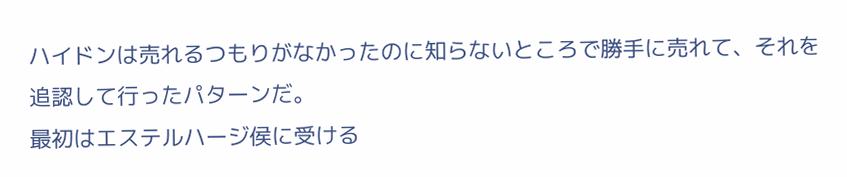ハイドンは売れるつもりがなかったのに知らないところで勝手に売れて、それを追認して行ったパターンだ。
最初はエステルハージ侯に受ける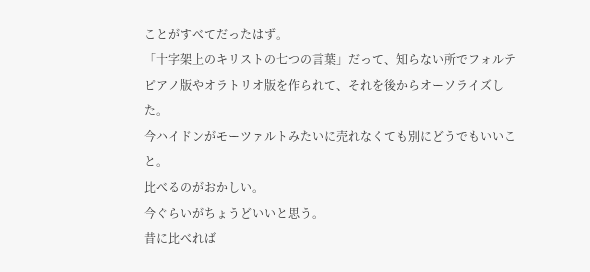ことがすべてだったはず。
「十字架上のキリストの七つの言葉」だって、知らない所でフォルテピアノ版やオラトリオ版を作られて、それを後からオーソライズした。
今ハイドンがモーツァルトみたいに売れなくても別にどうでもいいこと。
比べるのがおかしい。
今ぐらいがちょうどいいと思う。
昔に比べれば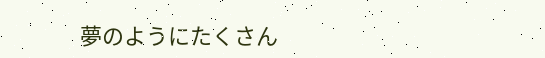夢のようにたくさん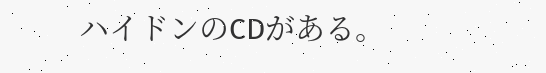ハイドンのCDがある。